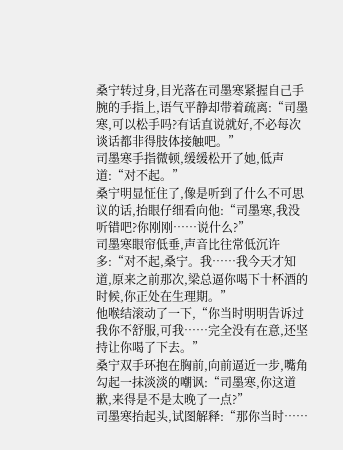桑宁转过身,目光落在司墨寒紧握自己手腕的手指上,语气平静却带着疏离:“司墨寒,可以松手吗?有话直说就好,不必每次谈话都非得肢体接触吧。”
司墨寒手指微顿,缓缓松开了她,低声道:“对不起。”
桑宁明显怔住了,像是听到了什么不可思议的话,抬眼仔细看向他:“司墨寒,我没听错吧?你刚刚……说什么?”
司墨寒眼帘低垂,声音比往常低沉许多:“对不起,桑宁。我……我今天才知道,原来之前那次,梁总逼你喝下十杯酒的时候,你正处在生理期。”
他喉结滚动了一下,“你当时明明告诉过我你不舒服,可我……完全没有在意,还坚持让你喝了下去。”
桑宁双手环抱在胸前,向前逼近一步,嘴角勾起一抹淡淡的嘲讽:“司墨寒,你这道歉,来得是不是太晚了一点?”
司墨寒抬起头,试图解释:“那你当时……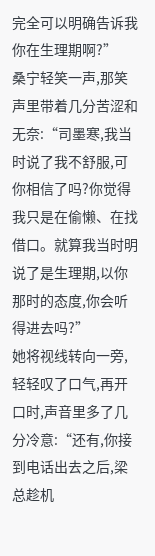完全可以明确告诉我你在生理期啊?”
桑宁轻笑一声,那笑声里带着几分苦涩和无奈:“司墨寒,我当时说了我不舒服,可你相信了吗?你觉得我只是在偷懒、在找借口。就算我当时明说了是生理期,以你那时的态度,你会听得进去吗?”
她将视线转向一旁,轻轻叹了口气,再开口时,声音里多了几分冷意:“还有,你接到电话出去之后,梁总趁机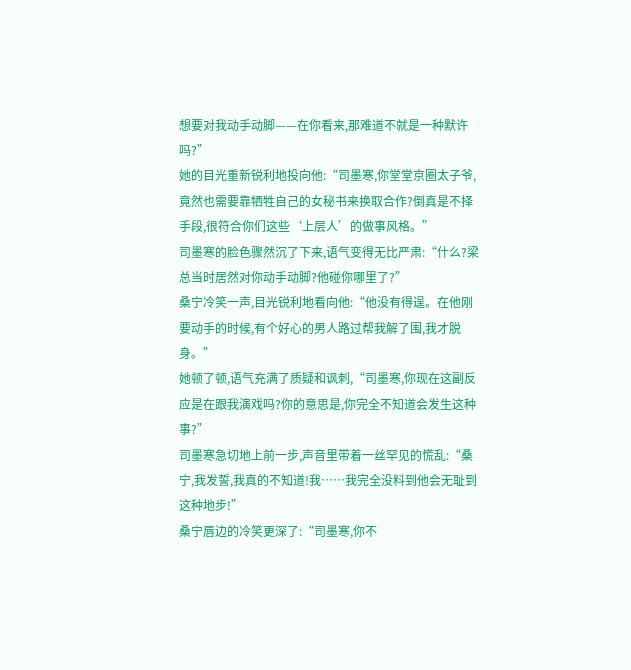想要对我动手动脚——在你看来,那难道不就是一种默许吗?”
她的目光重新锐利地投向他:“司墨寒,你堂堂京圈太子爷,竟然也需要靠牺牲自己的女秘书来换取合作?倒真是不择手段,很符合你们这些‘上层人’的做事风格。”
司墨寒的脸色骤然沉了下来,语气变得无比严肃:“什么?梁总当时居然对你动手动脚?他碰你哪里了?”
桑宁冷笑一声,目光锐利地看向他:“他没有得逞。在他刚要动手的时候,有个好心的男人路过帮我解了围,我才脱身。”
她顿了顿,语气充满了质疑和讽刺,“司墨寒,你现在这副反应是在跟我演戏吗?你的意思是,你完全不知道会发生这种事?”
司墨寒急切地上前一步,声音里带着一丝罕见的慌乱:“桑宁,我发誓,我真的不知道!我……我完全没料到他会无耻到这种地步!”
桑宁唇边的冷笑更深了:“司墨寒,你不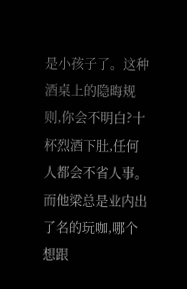是小孩子了。这种酒桌上的隐晦规则,你会不明白?十杯烈酒下肚,任何人都会不省人事。而他梁总是业内出了名的玩咖,哪个想跟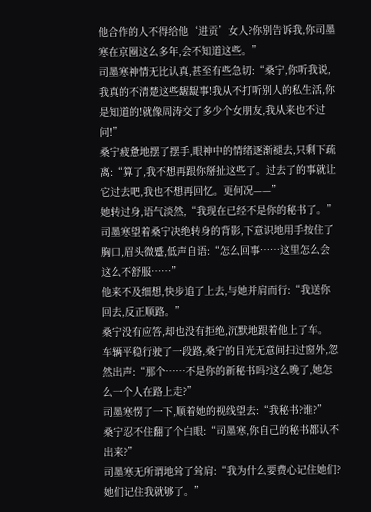他合作的人不得给他‘进贡’女人?你别告诉我,你司墨寒在京圈这么多年,会不知道这些。”
司墨寒神情无比认真,甚至有些急切:“桑宁,你听我说,我真的不清楚这些龌龊事!我从不打听别人的私生活,你是知道的!就像周涛交了多少个女朋友,我从来也不过问!”
桑宁疲惫地摆了摆手,眼神中的情绪逐渐褪去,只剩下疏离:“算了,我不想再跟你掰扯这些了。过去了的事就让它过去吧,我也不想再回忆。更何况——”
她转过身,语气淡然,“我现在已经不是你的秘书了。”
司墨寒望着桑宁决绝转身的背影,下意识地用手按住了胸口,眉头微蹙,低声自语:“怎么回事……这里怎么会这么不舒服……”
他来不及细想,快步追了上去,与她并肩而行:“我送你回去,反正顺路。”
桑宁没有应答,却也没有拒绝,沉默地跟着他上了车。
车辆平稳行驶了一段路,桑宁的目光无意间扫过窗外,忽然出声:“那个……不是你的新秘书吗?这么晚了,她怎么一个人在路上走?”
司墨寒愣了一下,顺着她的视线望去:“我秘书?谁?”
桑宁忍不住翻了个白眼:“司墨寒,你自己的秘书都认不出来?”
司墨寒无所谓地耸了耸肩:“我为什么要费心记住她们?她们记住我就够了。”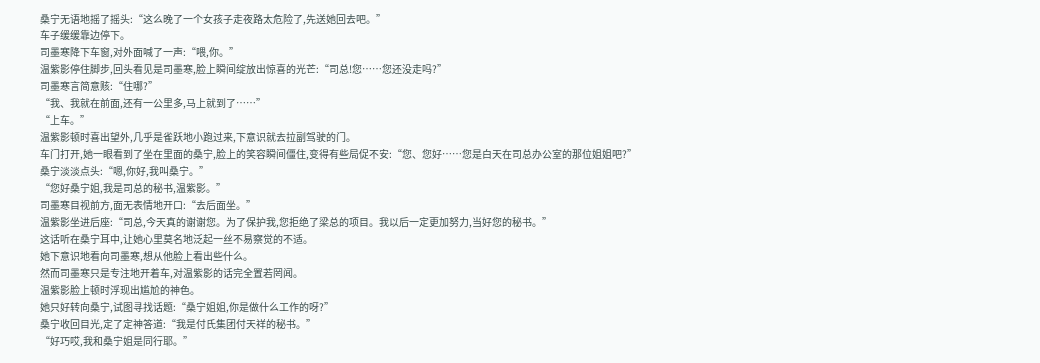桑宁无语地摇了摇头:“这么晚了一个女孩子走夜路太危险了,先送她回去吧。”
车子缓缓靠边停下。
司墨寒降下车窗,对外面喊了一声:“喂,你。”
温紫影停住脚步,回头看见是司墨寒,脸上瞬间绽放出惊喜的光芒:“司总!您……您还没走吗?”
司墨寒言简意赅:“住哪?”
“我、我就在前面,还有一公里多,马上就到了……”
“上车。”
温紫影顿时喜出望外,几乎是雀跃地小跑过来,下意识就去拉副驾驶的门。
车门打开,她一眼看到了坐在里面的桑宁,脸上的笑容瞬间僵住,变得有些局促不安:“您、您好……您是白天在司总办公室的那位姐姐吧?”
桑宁淡淡点头:“嗯,你好,我叫桑宁。”
“您好桑宁姐,我是司总的秘书,温紫影。”
司墨寒目视前方,面无表情地开口:“去后面坐。”
温紫影坐进后座:“司总,今天真的谢谢您。为了保护我,您拒绝了梁总的项目。我以后一定更加努力,当好您的秘书。”
这话听在桑宁耳中,让她心里莫名地泛起一丝不易察觉的不适。
她下意识地看向司墨寒,想从他脸上看出些什么。
然而司墨寒只是专注地开着车,对温紫影的话完全置若罔闻。
温紫影脸上顿时浮现出尴尬的神色。
她只好转向桑宁,试图寻找话题:“桑宁姐姐,你是做什么工作的呀?”
桑宁收回目光,定了定神答道:“我是付氏集团付天祥的秘书。”
“好巧哎,我和桑宁姐是同行耶。”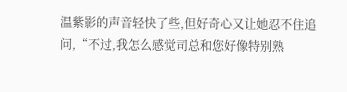温紫影的声音轻快了些,但好奇心又让她忍不住追问,“不过,我怎么感觉司总和您好像特别熟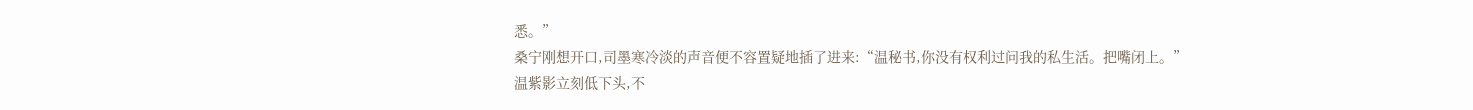悉。”
桑宁刚想开口,司墨寒冷淡的声音便不容置疑地插了进来:“温秘书,你没有权利过问我的私生活。把嘴闭上。”
温紫影立刻低下头,不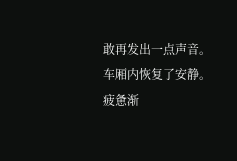敢再发出一点声音。
车厢内恢复了安静。
疲惫渐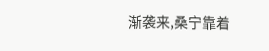渐袭来,桑宁靠着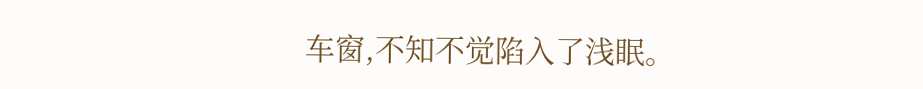车窗,不知不觉陷入了浅眠。